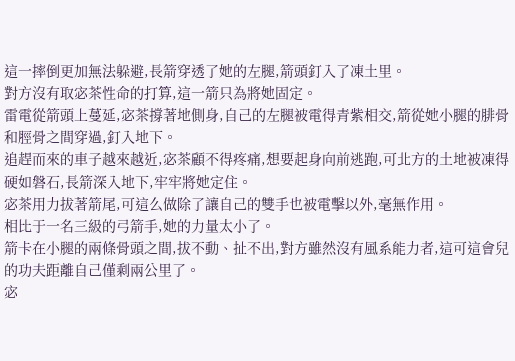這一摔倒更加無法躲避,長箭穿透了她的左腿,箭頭釘入了凍土里。
對方沒有取宓茶性命的打算,這一箭只為將她固定。
雷電從箭頭上蔓延,宓茶撐著地側身,自己的左腿被電得青紫相交,箭從她小腿的腓骨和脛骨之間穿過,釘入地下。
追趕而來的車子越來越近,宓茶顧不得疼痛,想要起身向前逃跑,可北方的土地被凍得硬如磐石,長箭深入地下,牢牢將她定住。
宓茶用力拔著箭尾,可這么做除了讓自己的雙手也被電擊以外,毫無作用。
相比于一名三級的弓箭手,她的力量太小了。
箭卡在小腿的兩條骨頭之間,拔不動、扯不出,對方雖然沒有風系能力者,這可這會兒的功夫距離自己僅剩兩公里了。
宓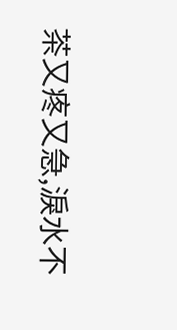茶又疼又急,淚水不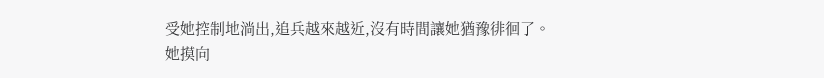受她控制地淌出,追兵越來越近,沒有時間讓她猶豫徘徊了。
她摸向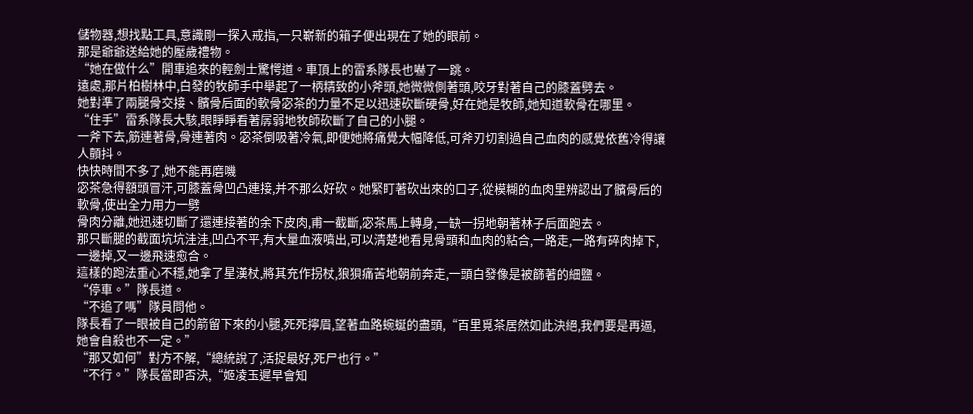儲物器,想找點工具,意識剛一探入戒指,一只嶄新的箱子便出現在了她的眼前。
那是爺爺送給她的壓歲禮物。
“她在做什么”開車追來的輕劍士驚愕道。車頂上的雷系隊長也嚇了一跳。
遠處,那片柏樹林中,白發的牧師手中舉起了一柄精致的小斧頭,她微微側著頭,咬牙對著自己的膝蓋劈去。
她對準了兩腿骨交接、髕骨后面的軟骨宓茶的力量不足以迅速砍斷硬骨,好在她是牧師,她知道軟骨在哪里。
“住手”雷系隊長大駭,眼睜睜看著孱弱地牧師砍斷了自己的小腿。
一斧下去,筋連著骨,骨連著肉。宓茶倒吸著冷氣,即便她將痛覺大幅降低,可斧刃切割過自己血肉的感覺依舊冷得讓人顫抖。
快快時間不多了,她不能再磨嘰
宓茶急得額頭冒汗,可膝蓋骨凹凸連接,并不那么好砍。她緊盯著砍出來的口子,從模糊的血肉里辨認出了髕骨后的軟骨,使出全力用力一劈
骨肉分離,她迅速切斷了還連接著的余下皮肉,甫一截斷,宓茶馬上轉身,一缺一拐地朝著林子后面跑去。
那只斷腿的截面坑坑洼洼,凹凸不平,有大量血液噴出,可以清楚地看見骨頭和血肉的粘合,一路走,一路有碎肉掉下,一邊掉,又一邊飛速愈合。
這樣的跑法重心不穩,她拿了星漢杖,將其充作拐杖,狼狽痛苦地朝前奔走,一頭白發像是被篩著的細鹽。
“停車。”隊長道。
“不追了嗎”隊員問他。
隊長看了一眼被自己的箭留下來的小腿,死死擰眉,望著血路蜿蜒的盡頭,“百里覓茶居然如此決絕,我們要是再逼,她會自殺也不一定。”
“那又如何”對方不解,“總統說了,活捉最好,死尸也行。”
“不行。”隊長當即否決,“姬凌玉遲早會知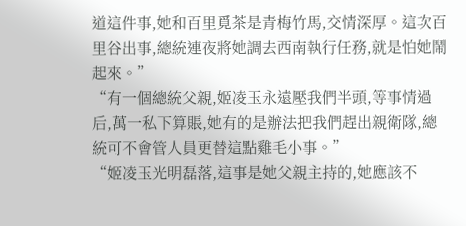道這件事,她和百里覓茶是青梅竹馬,交情深厚。這次百里谷出事,總統連夜將她調去西南執行任務,就是怕她鬧起來。”
“有一個總統父親,姬凌玉永遠壓我們半頭,等事情過后,萬一私下算賬,她有的是辦法把我們趕出親衛隊,總統可不會管人員更替這點雞毛小事。”
“姬凌玉光明磊落,這事是她父親主持的,她應該不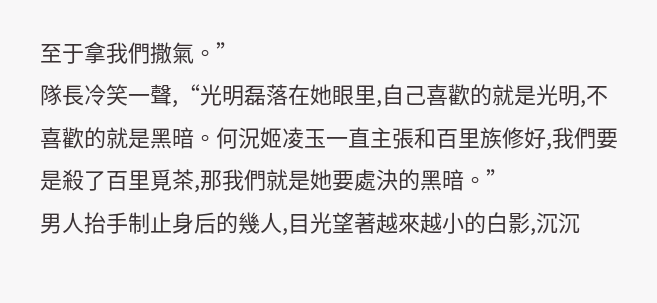至于拿我們撒氣。”
隊長冷笑一聲,“光明磊落在她眼里,自己喜歡的就是光明,不喜歡的就是黑暗。何況姬凌玉一直主張和百里族修好,我們要是殺了百里覓茶,那我們就是她要處決的黑暗。”
男人抬手制止身后的幾人,目光望著越來越小的白影,沉沉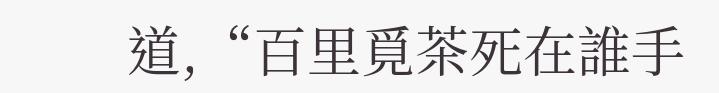道,“百里覓茶死在誰手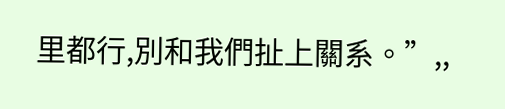里都行,別和我們扯上關系。”,,